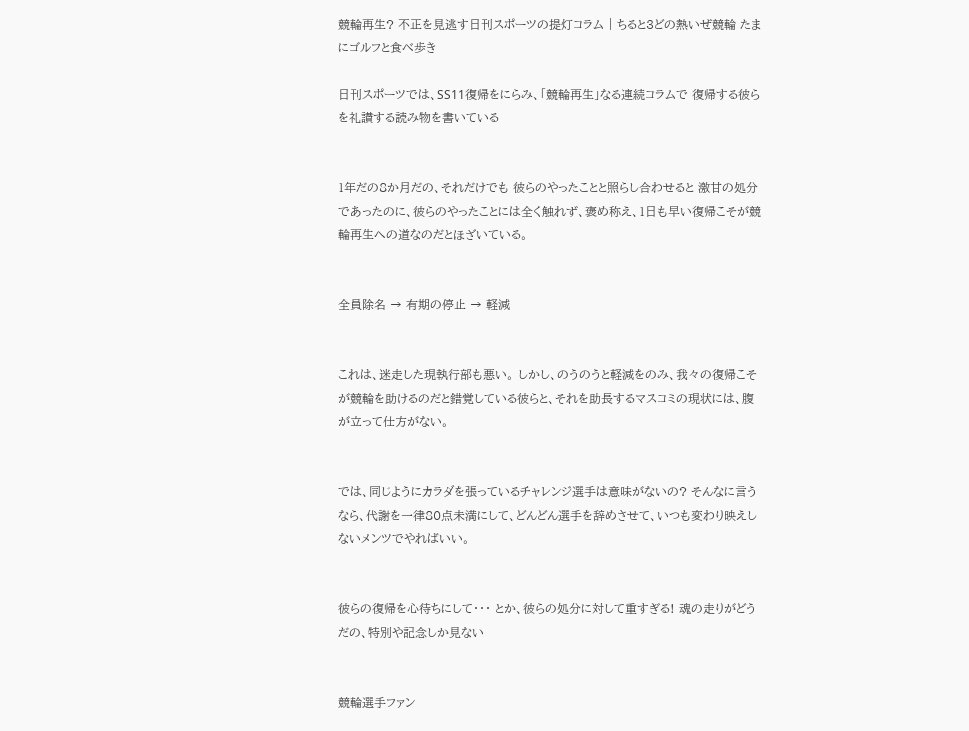競輪再生? 不正を見逃す日刊スポーツの提灯コラム | ちると3どの熱いぜ競輪 たまにゴルフと食べ歩き

日刊スポーツでは、SS11復帰をにらみ、「競輪再生」なる連続コラムで 復帰する彼らを礼讃する読み物を書いている


1年だの8か月だの、それだけでも 彼らのやったことと照らし合わせると 激甘の処分であったのに、彼らのやったことには全く触れず、褒め称え、1日も早い復帰こそが競輪再生への道なのだとほざいている。


全員除名 → 有期の停止 → 軽減


これは、迷走した現執行部も悪い。 しかし、のうのうと軽減をのみ、我々の復帰こそが競輪を助けるのだと錯覚している彼らと、それを助長するマスコミの現状には、腹が立って仕方がない。


では、同じようにカラダを張っているチャレンジ選手は意味がないの? そんなに言うなら、代謝を一律80点未満にして、どんどん選手を辞めさせて、いつも変わり映えしないメンツでやればいい。


彼らの復帰を心待ちにして・・・ とか、彼らの処分に対して重すぎる! 魂の走りがどうだの、特別や記念しか見ない


競輪選手ファン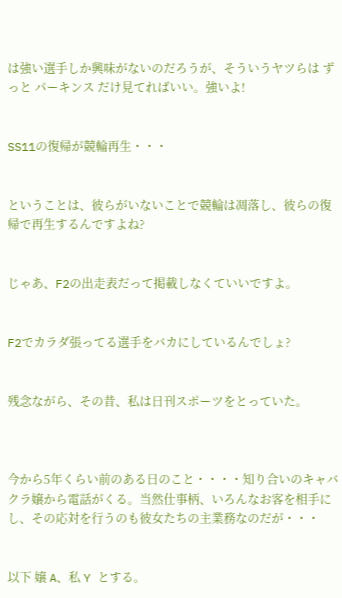は強い選手しか興味がないのだろうが、そういうヤツらは ずっと パーキンス だけ見てればいい。強いよ!


SS11の復帰が競輪再生・・・


ということは、彼らがいないことで競輪は凋落し、彼らの復帰で再生するんですよね?


じゃあ、F2の出走表だって掲載しなくていいですよ。


F2でカラダ張ってる選手をバカにしているんでしょ?


残念ながら、その昔、私は日刊スポーツをとっていた。



今から5年くらい前のある日のこと・・・・知り合いのキャバクラ嬢から電話がくる。当然仕事柄、いろんなお客を相手にし、その応対を行うのも彼女たちの主業務なのだが・・・


以下 嬢 A、私 Y とする。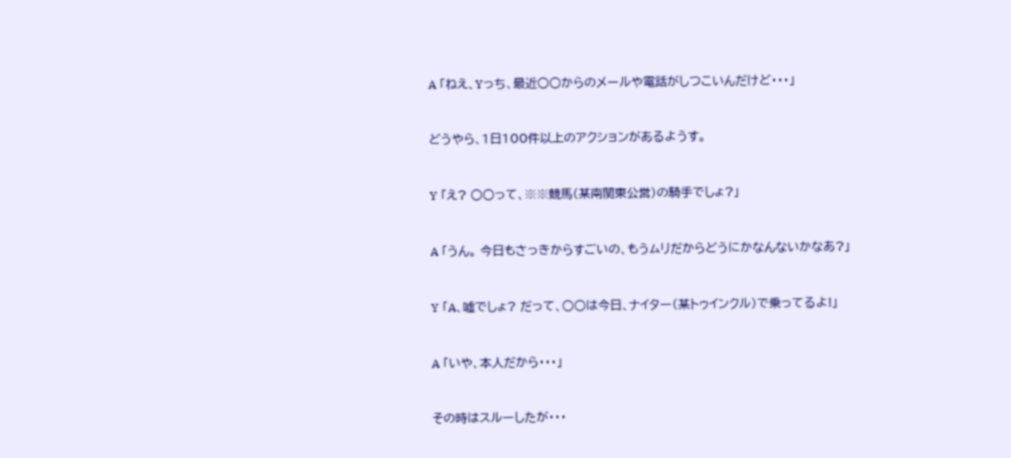A 「ねえ、Yっち、最近○○からのメールや電話がしつこいんだけど・・・」


どうやら、1日100件以上のアクションがあるようす。


Y 「え? ○○って、※※競馬(某南関東公営)の騎手でしょ?」


A 「うん。 今日もさっきからすごいの、もうムリだからどうにかなんないかなあ?」


Y 「A、嘘でしょ? だって、○○は今日、ナイター(某トゥインクル)で乗ってるよ!」


A 「いや、本人だから・・・」


その時はスルーしたが・・・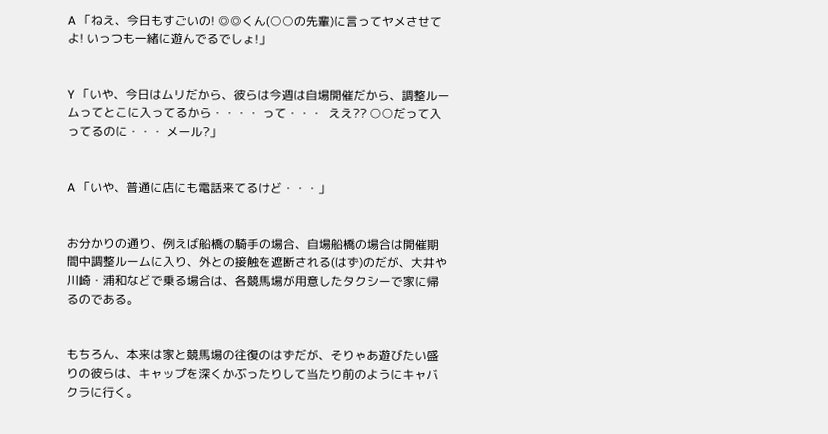A 「ねえ、今日もすごいの! ◎◎くん(○○の先輩)に言ってヤメさせてよ! いっつも一緒に遊んでるでしょ!」


Y 「いや、今日はムリだから、彼らは今週は自場開催だから、調整ルームってとこに入ってるから・・・・ って・・・  ええ?? ○○だって入ってるのに・・・ メール?」


A 「いや、普通に店にも電話来てるけど・・・」


お分かりの通り、例えば船橋の騎手の場合、自場船橋の場合は開催期間中調整ルームに入り、外との接触を遮断される(はず)のだが、大井や川崎・浦和などで乗る場合は、各競馬場が用意したタクシーで家に帰るのである。


もちろん、本来は家と競馬場の往復のはずだが、そりゃあ遊びたい盛りの彼らは、キャップを深くかぶったりして当たり前のようにキャバクラに行く。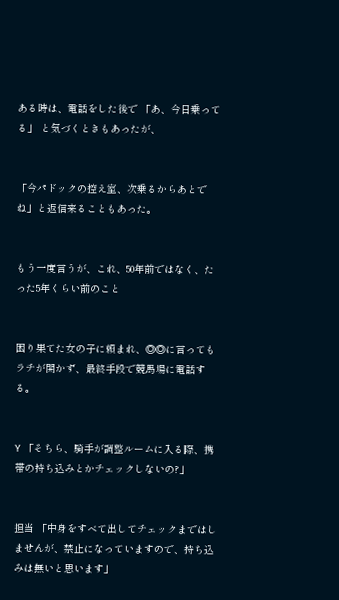ある時は、電話をした後で 「あ、今日乗ってる」 と気づくときもあったが、


「今パドックの控え室、次乗るからあとでね」と返信来ることもあった。


もう一度言うが、これ、50年前ではなく、たった5年くらい前のこと


困り果てた女の子に頼まれ、◎◎に言ってもラチが開かず、最終手段で競馬場に電話する。


Y 「そちら、騎手が調整ルームに入る際、携帯の持ち込みとかチェックしないの?」


担当 「中身をすべて出してチェックまではしませんが、禁止になっていますので、持ち込みは無いと思います」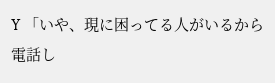Y 「いや、現に困ってる人がいるから電話し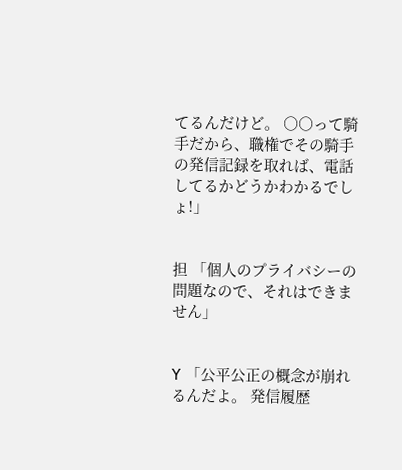てるんだけど。 ○○って騎手だから、職権でその騎手の発信記録を取れば、電話してるかどうかわかるでしょ!」


担 「個人のプライバシーの問題なので、それはできません」


Y 「公平公正の概念が崩れるんだよ。 発信履歴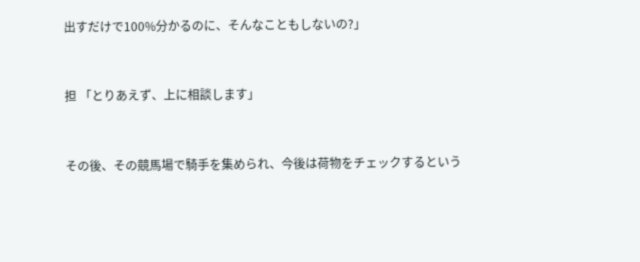出すだけで100%分かるのに、そんなこともしないの?」


担 「とりあえず、上に相談します」


その後、その競馬場で騎手を集められ、今後は荷物をチェックするという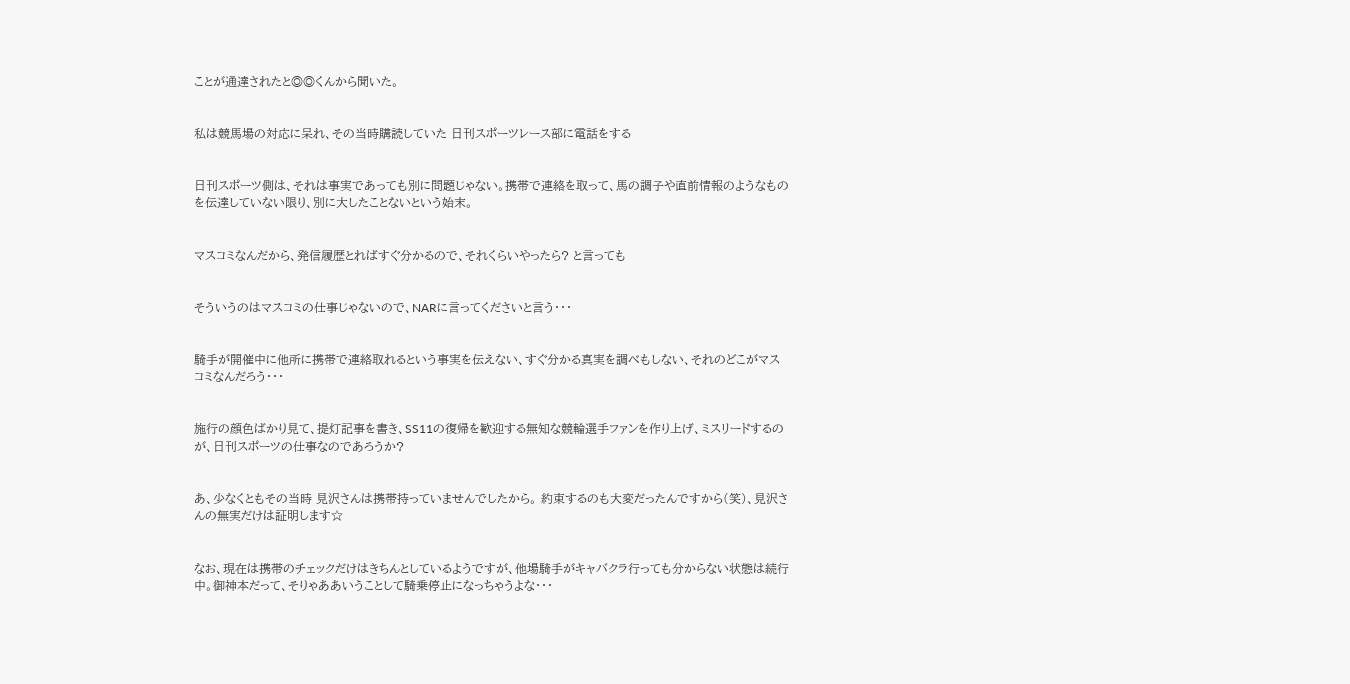ことが通達されたと◎◎くんから聞いた。


私は競馬場の対応に呆れ、その当時購読していた 日刊スポーツレース部に電話をする


日刊スポーツ側は、それは事実であっても別に問題じゃない。携帯で連絡を取って、馬の調子や直前情報のようなものを伝達していない限り、別に大したことないという始末。


マスコミなんだから、発信履歴とればすぐ分かるので、それくらいやったら? と言っても


そういうのはマスコミの仕事じゃないので、NARに言ってくださいと言う・・・


騎手が開催中に他所に携帯で連絡取れるという事実を伝えない、すぐ分かる真実を調べもしない、それのどこがマスコミなんだろう・・・


施行の顔色ばかり見て、提灯記事を書き、SS11の復帰を歓迎する無知な競輪選手ファンを作り上げ、ミスリードするのが、日刊スポーツの仕事なのであろうか?


あ、少なくともその当時 見沢さんは携帯持っていませんでしたから。 約束するのも大変だったんですから(笑)、見沢さんの無実だけは証明します☆


なお、現在は携帯のチェックだけはきちんとしているようですが、他場騎手がキャバクラ行っても分からない状態は続行中。御神本だって、そりゃああいうことして騎乗停止になっちゃうよな・・・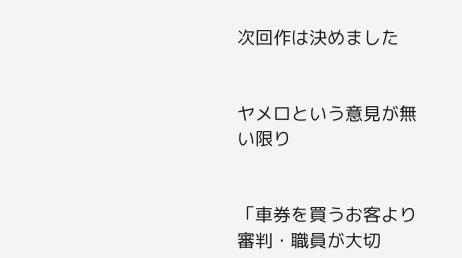次回作は決めました


ヤメロという意見が無い限り


「車券を買うお客より審判・職員が大切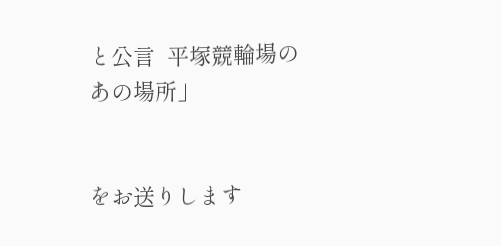と公言  平塚競輪場のあの場所」


をお送りします